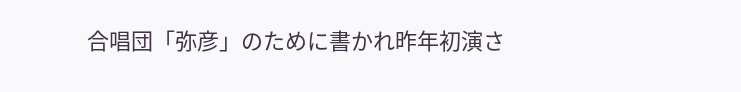合唱団「弥彦」のために書かれ昨年初演さ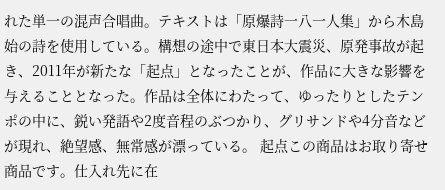れた単一の混声合唱曲。テキストは「原爆詩一八一人集」から木島始の詩を使用している。構想の途中で東日本大震災、原発事故が起き、2011年が新たな「起点」となったことが、作品に大きな影響を与えることとなった。作品は全体にわたって、ゆったりとしたテンポの中に、鋭い発語や2度音程のぶつかり、グリサンドや4分音などが現れ、絶望感、無常感が漂っている。 起点この商品はお取り寄せ商品です。仕入れ先に在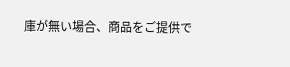庫が無い場合、商品をご提供で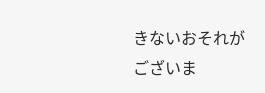きないおそれがございま